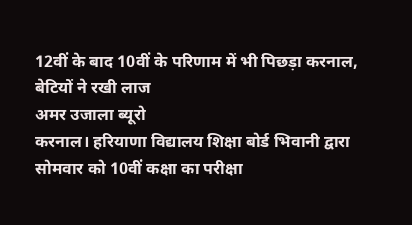12वीं के बाद 10वीं के परिणाम में भी पिछड़ा करनाल, बेटियों ने रखी लाज
अमर उजाला ब्यूरो
करनाल। हरियाणा विद्यालय शिक्षा बोर्ड भिवानी द्वारा सोमवार को 10वीं कक्षा का परीक्षा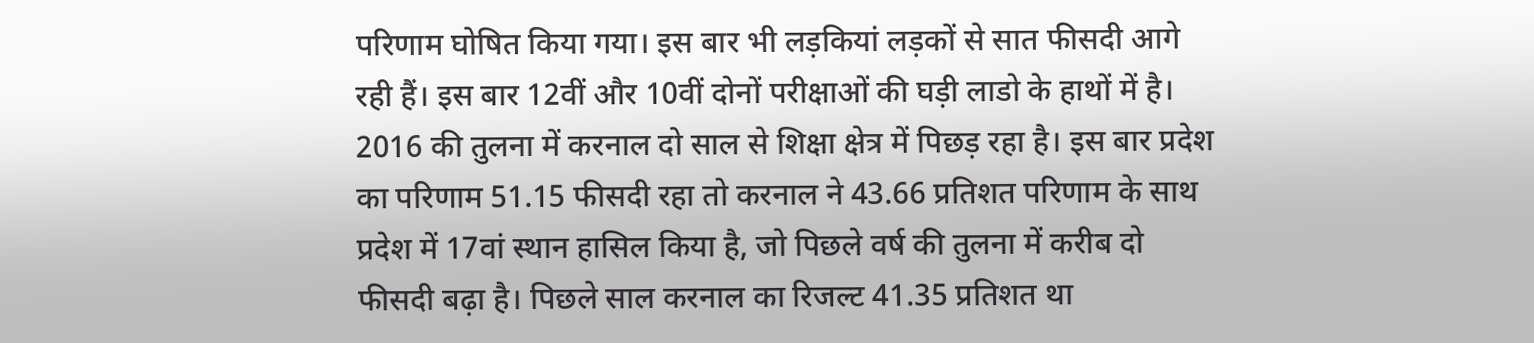परिणाम घोषित किया गया। इस बार भी लड़कियां लड़कों से सात फीसदी आगे रही हैं। इस बार 12वीं और 10वीं दोनों परीक्षाओं की घड़ी लाडो के हाथों में है। 2016 की तुलना में करनाल दो साल से शिक्षा क्षेत्र में पिछड़ रहा है। इस बार प्रदेश का परिणाम 51.15 फीसदी रहा तो करनाल ने 43.66 प्रतिशत परिणाम के साथ प्रदेश में 17वां स्थान हासिल किया है, जो पिछले वर्ष की तुलना में करीब दो फीसदी बढ़ा है। पिछले साल करनाल का रिजल्ट 41.35 प्रतिशत था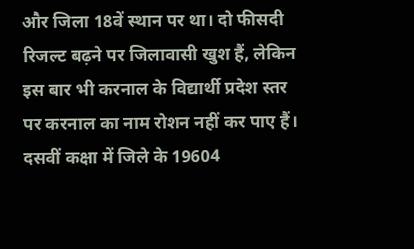और जिला 18वें स्थान पर था। दो फीसदी रिजल्ट बढ़ने पर जिलावासी खुश हैं, लेकिन इस बार भी करनाल के विद्यार्थी प्रदेश स्तर पर करनाल का नाम रोशन नहीं कर पाए हैं। दसवीं कक्षा में जिले के 19604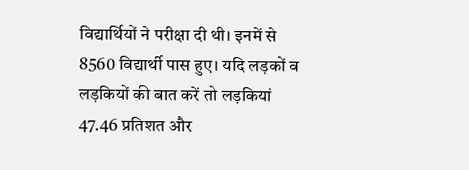विद्यार्थियों ने परीक्षा दी थी। इनमें से 8560 विद्यार्थी पास हुए। यदि लड़कों व लड़कियों की बात करें तो लड़कियां 47.46 प्रतिशत और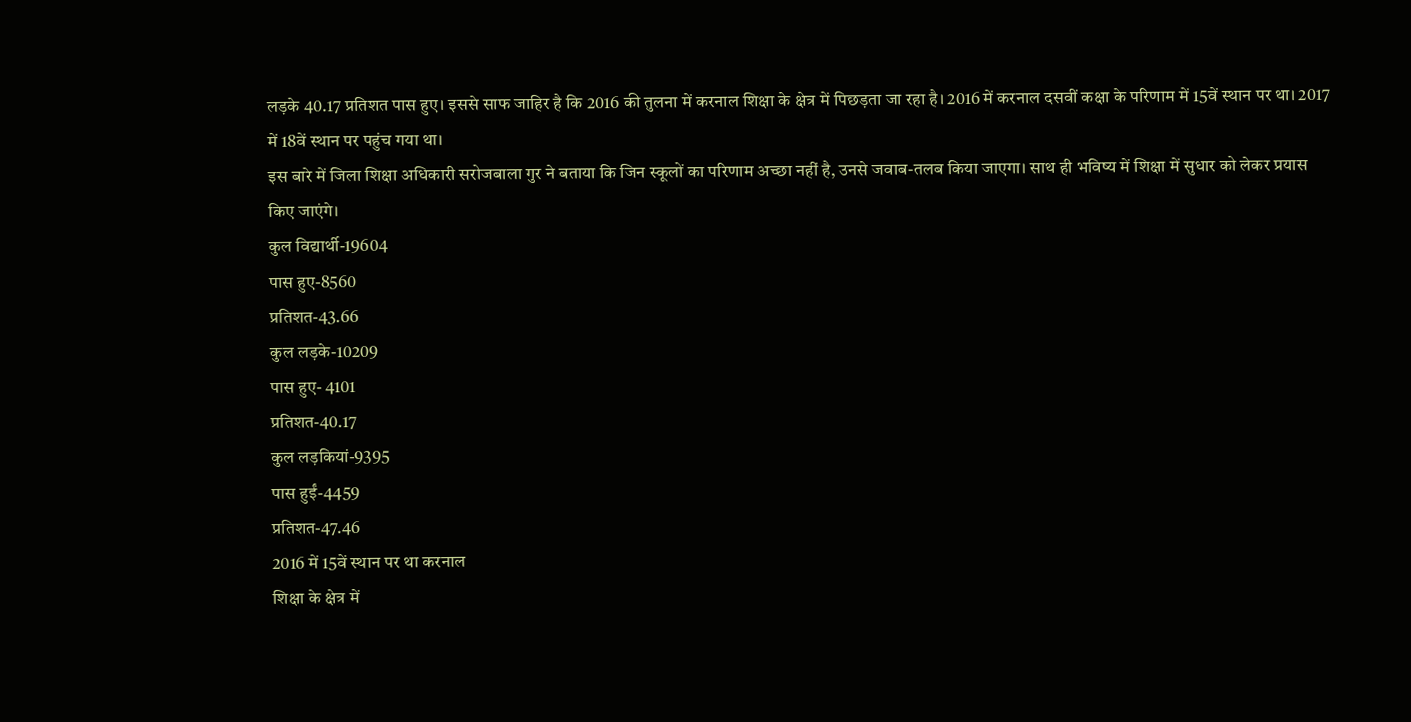लड़के 40.17 प्रतिशत पास हुए। इससे साफ जाहिर है कि 2016 की तुलना में करनाल शिक्षा के क्षेत्र में पिछड़ता जा रहा है। 2016 में करनाल दसवीं कक्षा के परिणाम में 15वें स्थान पर था। 2017 में 18वें स्थान पर पहुंच गया था।
इस बारे में जिला शिक्षा अधिकारी सरोजबाला गुर ने बताया कि जिन स्कूलों का परिणाम अच्छा नहीं है, उनसे जवाब-तलब किया जाएगा। साथ ही भविष्य में शिक्षा में सुधार को लेकर प्रयास किए जाएंगे।
कुल विद्यार्थी-19604
पास हुए-8560
प्रतिशत-43.66
कुल लड़के-10209
पास हुए- 4101
प्रतिशत-40.17
कुल लड़कियां-9395
पास हुईं-4459
प्रतिशत-47.46
2016 में 15वें स्थान पर था करनाल
शिक्षा के क्षेत्र में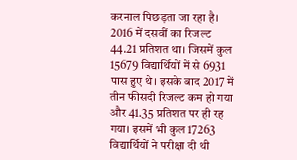करनाल पिछड़ता जा रहा है। 2016 में दसवीं का रिजल्ट 44.21 प्रतिशत था। जिसमें कुल 15679 विद्यार्थियों में से 6931 पास हुए थे। इसके बाद 2017 में तीन फीसदी रिजल्ट कम हो गया और 41.35 प्रतिशत पर ही रह गया। इसमें भी कुल 17263 विद्यार्थियों ने परीक्षा दी थी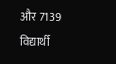और 7139 विद्यार्थी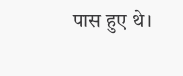पास हुए थे।